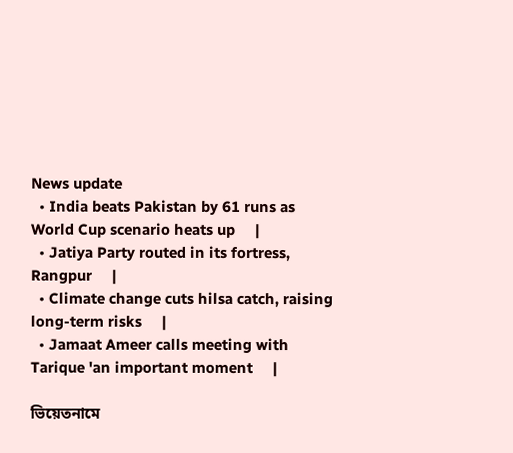News update
  • India beats Pakistan by 61 runs as World Cup scenario heats up     |
  • Jatiya Party routed in its fortress, Rangpur     |
  • Climate change cuts hilsa catch, raising long-term risks     |
  • Jamaat Ameer calls meeting with Tarique 'an important moment     |

ভিয়েতনামে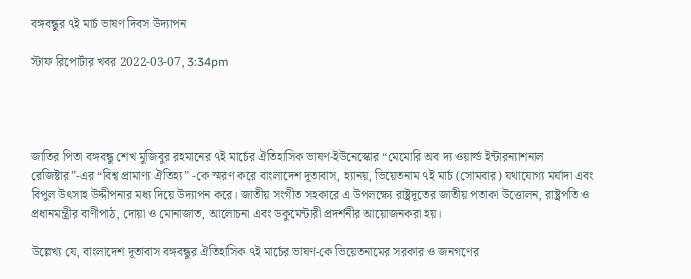বঙ্গবন্ধুর ৭ই মার্চ ভাষণ দিবস উদ্যাপন

স্টাফ রিপোর্টার খবর 2022-03-07, 3:34pm




জাতির পিতা বঙ্গবন্ধু শেখ মুজিবুর রহমানের ৭ই মার্চের ঐতিহাসিক ভাষণ-ইউনেস্কোর “মেমোরি অব দ্য ওয়ার্ল্ড ইন্টারন্যাশনাল রেজিষ্টার”-এর “বিশ্ব প্রামাণ্য ঐতিহ্য” -কে স্মরণ করে বাংলাদেশ দূতাবাস, হ্যানয়, ভিয়েতনাম ৭ই মার্চ (সোমবার) যথাযোগ্য মর্যাদা এবং বিপুল উৎসাহ উদ্দীপনার মধ্য দিয়ে উদ্যাপন করে। জাতীয় সংগীত সহকারে এ উপলক্ষ্যে রাষ্ট্রদূতের জাতীয় পতাকা উত্তোলন, রাষ্ট্রপতি ও প্রধানমন্ত্রীর বাণীপাঠ, দোয়া ও মোনাজাত, আলোচনা এবং ডকুমেন্টারী প্রদর্শনীর আয়োজনকরা হয়।

উল্লেখ্য যে, বাংলাদেশ দূতাবাস বঙ্গবন্ধুর ঐতিহাসিক ৭ই মার্চের ভাষণ-কে ভিয়েতনামের সরকার ও জনগণের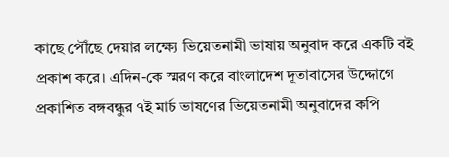কাছে পৌঁছে দেয়ার লক্ষ্যে ভিয়েতনামী ভাষায় অনুবাদ করে একটি বই প্রকাশ করে। এদিন-কে স্মরণ করে বাংলাদেশ দূতাবাসের উদ্দোগে প্রকাশিত বঙ্গবন্ধুর ৭ই মার্চ ভাষণের ভিয়েতনামী অনুবাদের কপি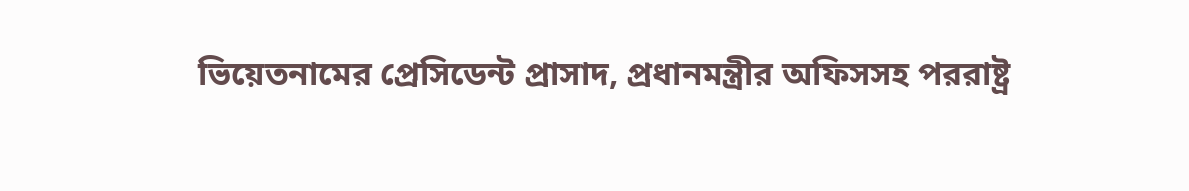ভিয়েতনামের প্রেসিডেন্ট প্রাসাদ, প্রধানমন্ত্রীর অফিসসহ পররাষ্ট্র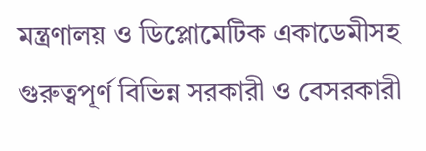মন্ত্রণালয় ও ডিপ্লোমেটিক একাডেমীসহ গুরুত্বপূর্ণ বিভিন্ন সরকারী ও বেসরকারী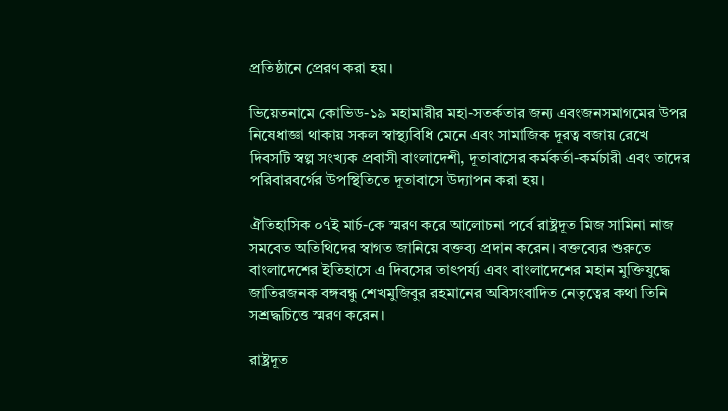প্রতিষ্ঠানে প্রেরণ করা হয়।

ভিয়েতনামে কোভিড-১৯ মহামারীর মহা-সতর্কতার জন্য এবংজনসমাগমের উপর নিষেধাজ্ঞা থাকায় সকল স্বাস্থ্যবিধি মেনে এবং সামাজিক দূরত্ব বজায় রেখে দিবসটি স্বল্প সংখ্যক প্রবাসী বাংলাদেশী, দূতাবাসের কর্মকর্তা-কর্মচারী এবং তাদের পরিবারবর্গের উপস্থিতিতে দূতাবাসে উদ্যাপন করা হয়।

ঐতিহাসিক ০৭ই মার্চ-কে স্মরণ করে আলোচনা পর্বে রাষ্ট্রদূত মিজ সামিনা নাজ সমবেত অতিথিদের স্বাগত জানিয়ে বক্তব্য প্রদান করেন। বক্তব্যের শুরুতে বাংলাদেশের ইতিহাসে এ দিবসের তাৎপর্য্য এবং বাংলাদেশের মহান মুক্তিযুদ্ধে জাতিরজনক বঙ্গবন্ধু শেখমুজিবুর রহমানের অবিসংবাদিত নেতৃত্বের কথা তিনি সশ্রদ্ধচিত্তে স্মরণ করেন।

রাষ্ট্রদূত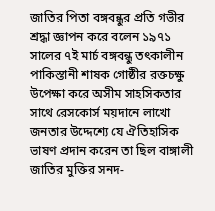জাতির পিতা বঙ্গবন্ধুর প্রতি গভীর শ্রদ্ধা জ্ঞাপন করে বলেন ১৯৭১ সালের ৭ই মার্চ বঙ্গবন্ধু তৎকালীন পাকিস্তানী শাষক গোষ্ঠীর রক্তচক্ষু উপেক্ষা করে অসীম সাহসিকতার সাথে রেসকোর্স ময়দানে লাখো জনতার উদ্দেশ্যে যে ঐতিহাসিক ভাষণ প্রদান করেন তা ছিল বাঙ্গালী জাতির মুক্তির সনদ-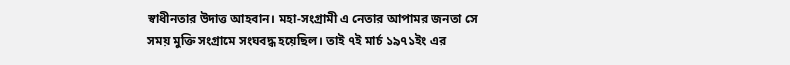স্বাধীনতার উদাত্ত আহবান। মহা-সংগ্রামী এ নেতার আপামর জনতা সে সময় মুক্তি সংগ্রামে সংঘবদ্ধ হয়েছিল। তাই ৭ই মার্চ ১৯৭১ইং এর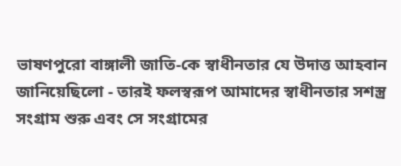ভাষণপুরো বাঙ্গালী জাতি-কে স্বাধীনতার যে উদাত্ত আহবান জানিয়েছিলো - তারই ফলস্বরূপ আমাদের স্বাধীনতার সশস্ত্র সংগ্রাম শুরু এবং সে সংগ্রামের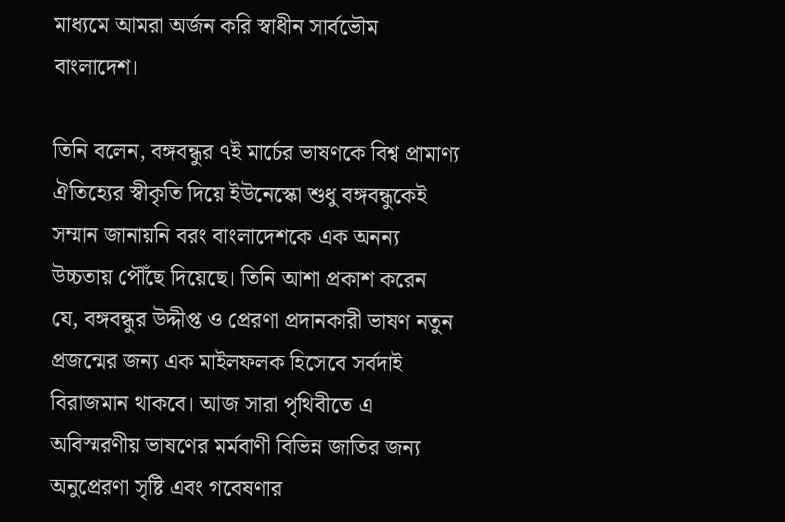মাধ্যমে আমরা অর্জন করি স্বাধীন সার্বভৌম বাংলাদেশ।

তিনি বলেন, বঙ্গবন্ধুর ৭ই মার্চের ভাষণকে বিশ্ব প্রামাণ্য ঐতিহ্যের স্বীকৃতি দিয়ে ইউনেস্কো শুধু বঙ্গবন্ধুকেই সম্মান জানায়নি বরং বাংলাদেশকে এক অনন্য উচ্চতায় পৌঁছে দিয়েছে। তিনি আশা প্রকাশ করেন যে, বঙ্গবন্ধুর উদ্দীপ্ত ও প্রেরণা প্রদানকারী ভাষণ নতুন প্রজন্মের জন্য এক মাইলফলক হিসেবে সর্বদাই বিরাজমান থাকবে। আজ সারা পৃথিবীতে এ অবিস্মরণীয় ভাষণের মর্মবাণী বিভিন্ন জাতির জন্য অনুপ্রেরণা সৃষ্টি এবং গবেষণার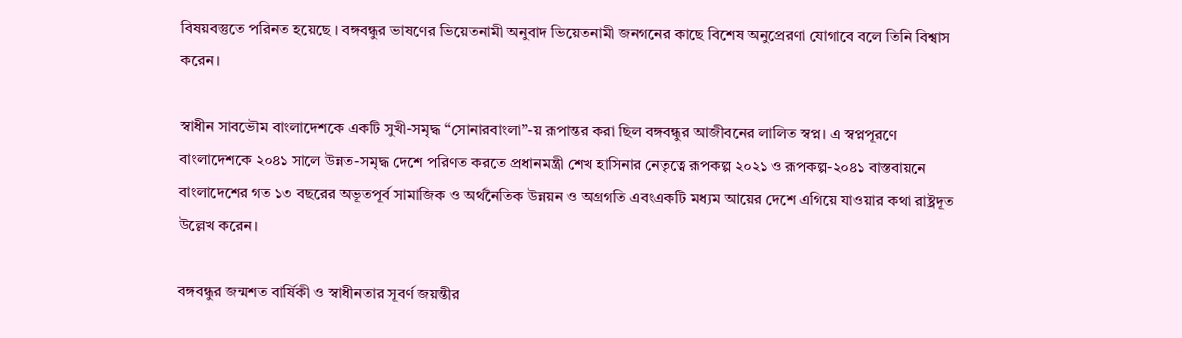বিষয়বস্তুতে পরিনত হয়েছে । বঙ্গবন্ধুর ভাষণের ভিয়েতনামী অনুবাদ ভিয়েতনামী জনগনের কাছে বিশেষ অনুপ্রেরণা যোগাবে বলে তিনি বিশ্বাস করেন।

স্বাধীন সাবভৌম বাংলাদেশকে একটি সুখী-সমৃদ্ধ “সোনারবাংলা”-য় রূপান্তর করা ছিল বঙ্গবন্ধুর আজীবনের লালিত স্বপ্ন। এ স্বপ্নপূরণে বাংলাদেশকে ২০৪১ সালে উন্নত-সমৃদ্ধ দেশে পরিণত করতে প্রধানমন্ত্রী শেখ হাসিনার নেতৃত্বে রূপকল্প ২০২১ ও রূপকল্প-২০৪১ বাস্তবায়নে বাংলাদেশের গত ১৩ বছরের অভূতপূর্ব সামাজিক ও অর্থনৈতিক উন্নয়ন ও অগ্রগতি এবংএকটি মধ্যম আয়ের দেশে এগিয়ে যাওয়ার কথা রাষ্ট্রদূত উল্লেখ করেন।

বঙ্গবন্ধুর জন্মশত বার্ষিকী ও স্বাধীনতার সূবর্ণ জয়ন্তীর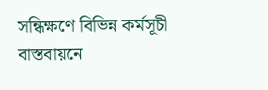সন্ধিক্ষণে বিভিন্ন কর্মসূচী বাস্তবায়নে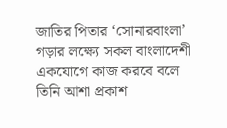জাতির পিতার ‘সোনারবাংলা’ গড়ার লক্ষ্যে সকল বাংলাদেশী একযোগে কাজ করবে বলে তিনি আশা প্রকাশ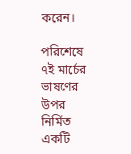করেন।

পরিশেষে ৭ই মার্চের ভাষণের উপর নির্মিত একটি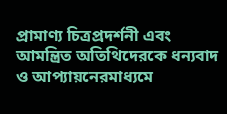প্রামাণ্য চিত্রপ্রদর্শনী এবং আমন্ত্রিত অতিথিদেরকে ধন্যবাদ ও আপ্যায়নেরমাধ্যমে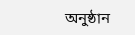অনুষ্ঠান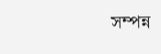সম্পন্ন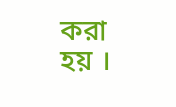করা হয় ।